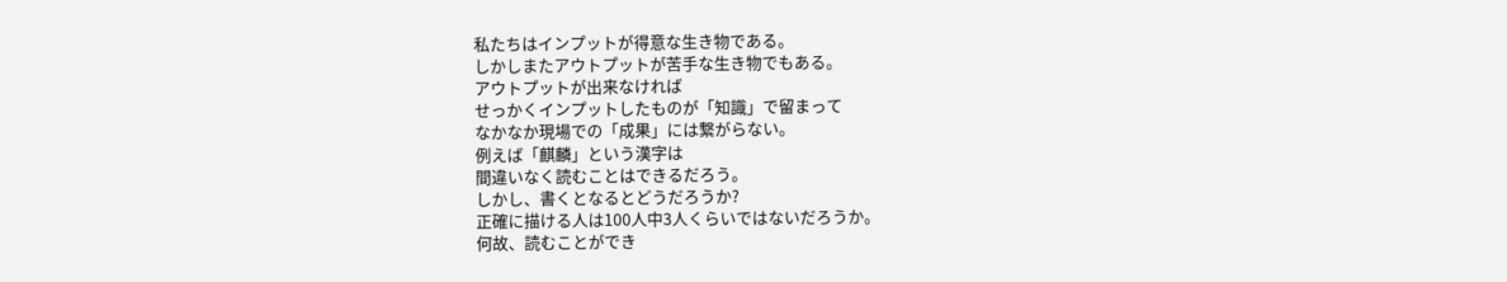私たちはインプットが得意な生き物である。
しかしまたアウトプットが苦手な生き物でもある。
アウトプットが出来なければ
せっかくインプットしたものが「知識」で留まって
なかなか現場での「成果」には繋がらない。
例えば「麒麟」という漢字は
間違いなく読むことはできるだろう。
しかし、書くとなるとどうだろうか?
正確に描ける人は100人中3人くらいではないだろうか。
何故、読むことができ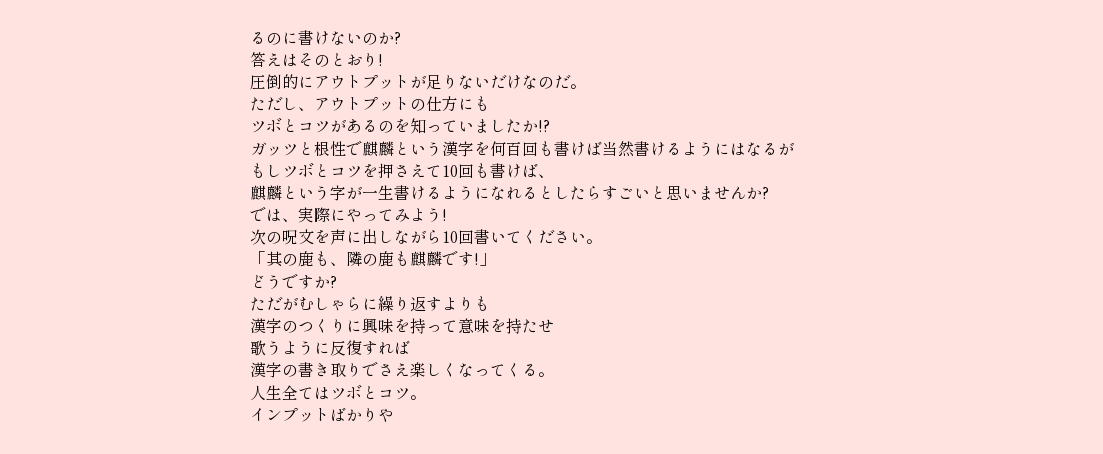るのに書けないのか?
答えはそのとおり!
圧倒的にアウトプットが足りないだけなのだ。
ただし、アウトプットの仕方にも
ツボとコツがあるのを知っていましたか!?
ガッツと根性で麒麟という漢字を何百回も書けば当然書けるようにはなるが
もしツボとコツを押さえて10回も書けば、
麒麟という字が一生書けるようになれるとしたらすごいと思いませんか?
では、実際にやってみよう!
次の呪文を声に出しながら10回書いてください。
「其の鹿も、隣の鹿も麒麟です!」
どうですか?
ただがむしゃらに繰り返すよりも
漢字のつくりに興味を持って意味を持たせ
歌うように反復すれば
漢字の書き取りでさえ楽しくなってくる。
人生全てはツボとコツ。
インプットばかりや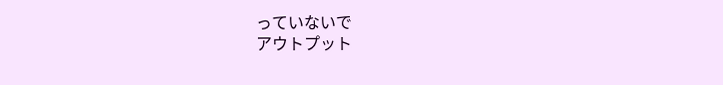っていないで
アウトプット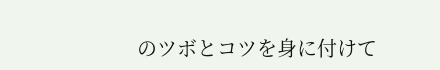のツボとコツを身に付けて